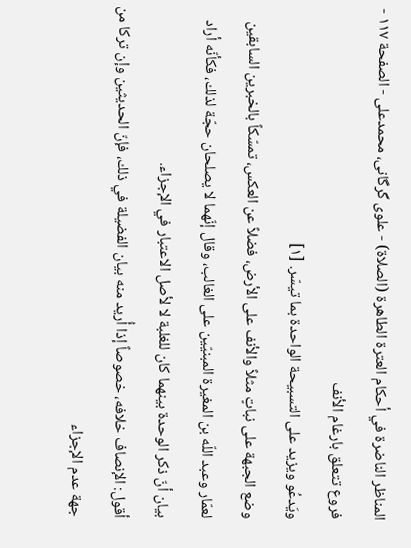المناظر الناضرة في أحکام العترة الطاهرة (الصلاة) - علوی گرگانی، محمدعلی - الصفحة ١١٧ - فروع تتعلق بارغام الأنف
ويَدعُو ويزيد على التسبيحة الواحدة بما تيسّر. [١]
وضع الجبهة على نباتٍ مثلاً والأنف على الأرض، فضلاً عن العكس، تمسّكاً بالخبرين السابقين لعمّار وعبد اللّه بن المغيرة المبنيّين على الغالب، وقال إنّهما لا يصلحان حجّة لذلك، فكأنّه أراد بيان أنّ ذكر الوحدة بينهما كان للغلبة لا لأصل الاعتبار في الإجزاء.
أقول: الإنصاف خلافه، خصوصاً إذا أُريد منه بيان الفضيلة في ذلك، فإنّ الحديثين وإن تركا من جهة عدم الإجزاء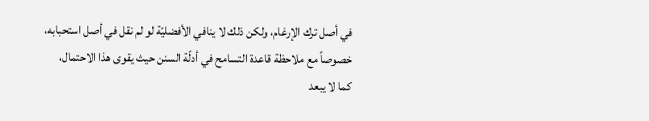في أصل ترك الإرغام، ولكن ذلك لا ينافي الأفضليّة لو لم نقل في أصل استحبابه، خصوصاً مع ملاحظة قاعدة التسامح في أدلّة السنن حيث يقوى هذا الاحتمال، كما لا يبعد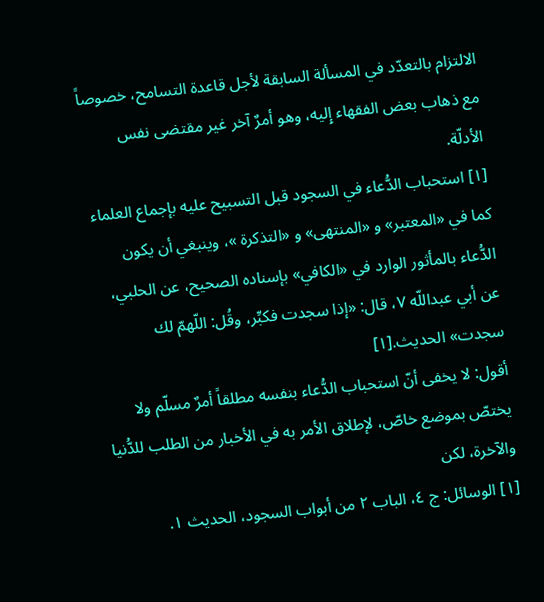الالتزام بالتعدّد في المسألة السابقة لأجل قاعدة التسامح، خصوصاً مع ذهاب بعض الفقهاء إِليه، وهو أمرٌ آخر غير مقتضى نفس الأدلّة.
[١] استحباب الدُّعاء في السجود قبل التسبيح عليه بإجماع العلماء كما في «المعتبر» و «المنتهى» و «التذكرة »، وينبغي أن يكون الدُّعاء بالمأثور الوارد في «الكافي» بإسناده الصحيح، عن الحلبي، عن أبي عبداللّه ٧، قال: «إذا سجدت فكبِّر، وقُل: اللّهمّ لك سجدت» الحديث.[١]
أقول: لا يخفى أنّ استحباب الدُّعاء بنفسه مطلقاً أمرٌ مسلّم ولا يختصّ بموضع خاصّ، لإطلاق الأمر به في الأخبار من الطلب للدُّنيا والآخرة، لكن
[١] الوسائل: ج ٤، الباب ٢ من أبواب السجود، الحديث ١.